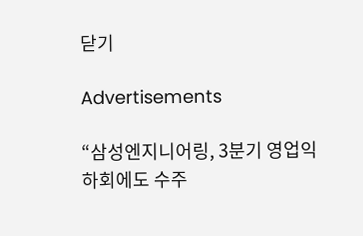닫기

Advertisements

“삼성엔지니어링, 3분기 영업익 하회에도 수주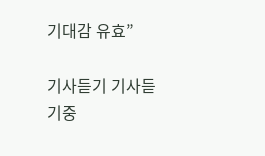기대감 유효”

기사듣기 기사듣기중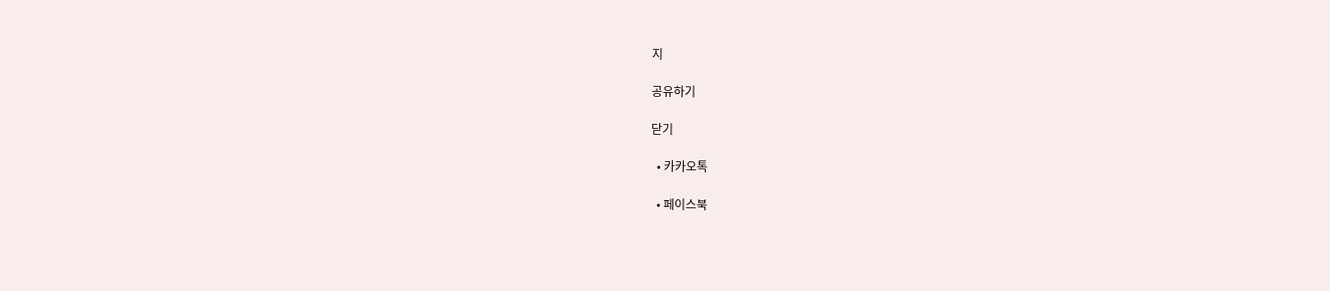지

공유하기

닫기

  • 카카오톡

  • 페이스북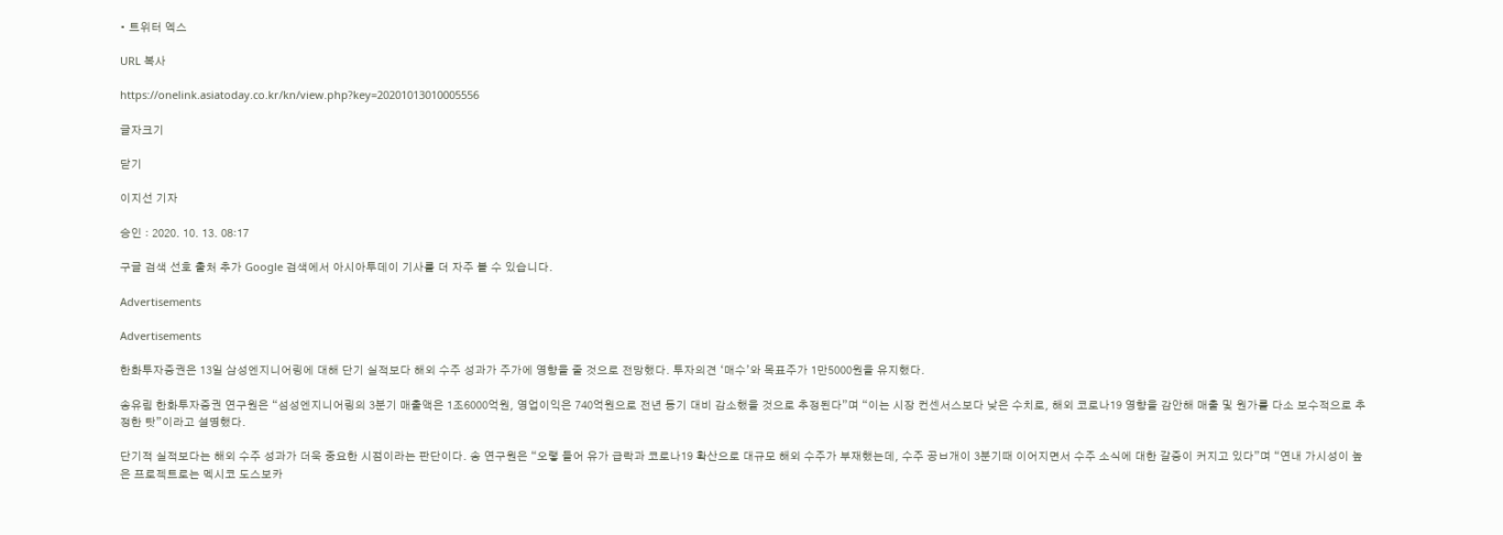• 트위터 엑스

URL 복사

https://onelink.asiatoday.co.kr/kn/view.php?key=20201013010005556

글자크기

닫기

이지선 기자

승인 : 2020. 10. 13. 08:17

구글 검색 선호 출처 추가 Google 검색에서 아시아투데이 기사를 더 자주 볼 수 있습니다.

Advertisements

Advertisements

한화투자증권은 13일 삼성엔지니어링에 대해 단기 실적보다 해외 수주 성과가 주가에 영향을 줄 것으로 전망했다. 투자의견 ‘매수’와 목표주가 1만5000원을 유지했다.

송유림 한화투자증권 연구원은 “섬성엔지니어링의 3분기 매출액은 1조6000억원, 영업이익은 740억원으로 전년 동기 대비 감소했을 것으로 추정된다”며 “이는 시장 컨센서스보다 낮은 수치로, 해외 코로나19 영향을 감안해 매출 및 원가를 다소 보수적으로 추정한 탓”이라고 설명했다.

단기적 실적보다는 해외 수주 성과가 더욱 중요한 시점이라는 판단이다. 송 연구원은 “오랳 들어 유가 급락과 코로나19 확산으로 대규모 해외 수주가 부재했는데, 수주 공ㅂ개이 3분기때 이어지면서 수주 소식에 대한 갈증이 커지고 있다”며 “연내 가시성이 높은 프로젝트로는 멕시코 도스보카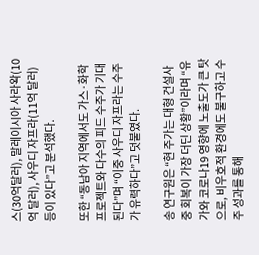스(30억달러), 말레이시아 사라왁(10억 달러), 사우디 자프라(11억 달러) 등이 있다”고 분석했다.

또한 “동남아 지역에서도 가스·화학 프로젝트와 다수의 피드 수주가 기대된다”며 “이중 사우디 자프라는 수주가 유력하다”고 덧붙였다.

송 연구원은 “현 주가는 대형 건설사 중 회복이 가장 더딘 상황”이라며 “유가와 코로나19 영향에 노출도가 큰 탓으로, 비우호적 환경에도 불구하고 수주 성과를 통해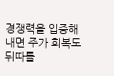경쟁력을 입증해내면 주가 회복도 뒤따를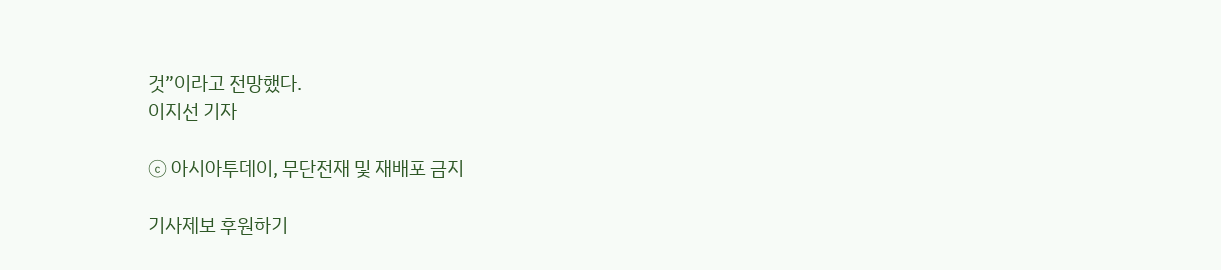것”이라고 전망했다.
이지선 기자

ⓒ 아시아투데이, 무단전재 및 재배포 금지

기사제보 후원하기